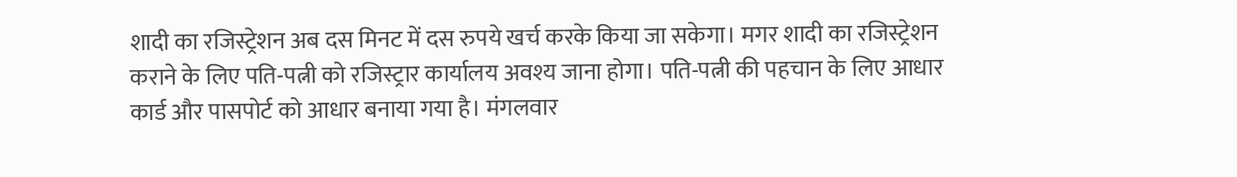शादी का रजिस्ट्रेशन अब दस मिनट में दस रुपये खर्च करके किया जा सकेगा। मगर शादी का रजिस्ट्रेशन कराने के लिए पति-पत्नी को रजिस्ट्रार कार्यालय अवश्य जाना होगा। पति-पत्नी की पहचान के लिए आधार कार्ड और पासपोर्ट को आधार बनाया गया है। मंगलवार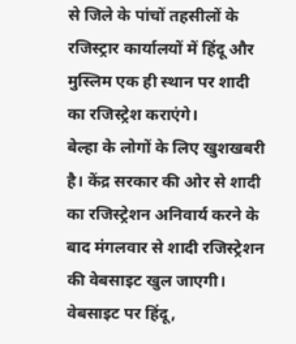से जिले के पांचों तहसीलों के रजिस्ट्रार कार्यालयों में हिंदू और मुस्लिम एक ही स्थान पर शादी का रजिस्ट्रेश कराएंगे।
बेल्हा के लोगों के लिए खुशखबरी है। केंद्र सरकार की ओर से शादी का रजिस्ट्रेशन अनिवार्य करने के बाद मंगलवार से शादी रजिस्ट्रेशन की वेबसाइट खुल जाएगी। वेबसाइट पर हिंदू,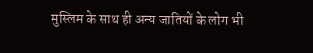मुस्लिम के साथ ही अन्य जातियों के लोग भी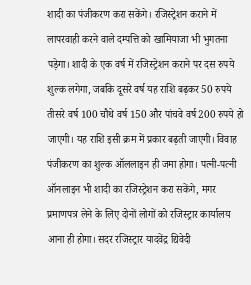शादी का पंजीकरण करा सकेंगे। रजिस्ट्रेशन कराने में लापरवाही करने वाले दम्पत्ति को खामियाजा भी भुगतना पड़ेगा। शादी के एक वर्ष में रजिस्ट्रेशन कराने पर दस रुपये शुल्क लगेगा, जबकि दूसरे वर्ष यह राशि बढ़कर 50 रुपये तीसरे वर्ष 100 चौथे वर्ष 150 और पांचवे वर्ष 200 रुपये हो जाएगी। यह राशि इसी क्रम में प्रकार बढ़ती जाएगी। विवाह पंजीकरण का शुल्क ऑललाइन ही जमा होगा। पत्नी-पत्नी ऑनलाइन भी शादी का रजिस्ट्रेशन करा सकेंगे, मगर प्रमाणपत्र लेने के लिए दोनों लोगों को रजिस्ट्रार कार्यालय आना ही होगा। सदर रजिस्ट्रार यादवेंद्र द्यिवेदी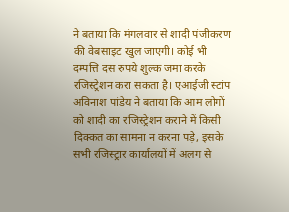ने बताया कि मंगलवार से शादी पंजीकरण की वेबसाइट खुल जाएगी। कोई भी दम्पत्ति दस रुपये शुल्क जमा करके रजिस्ट्रेशन करा सकता है। एआईजी स्टांप अविनाश पांडेय ने बताया कि आम लोगों को शादी का रजिस्ट्रेशन कराने में किसी दिक्कत का सामना न करना पड़े, इसके सभी रजिस्ट्रार कार्यालयों में अलग से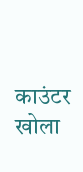काउंटर खोला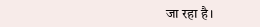जा रहा है।